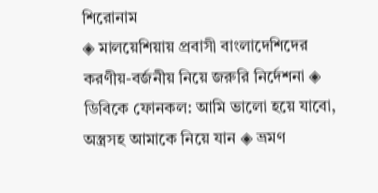শিরোনাম
◈ মালয়েশিয়ায় প্রবাসী বাংলাদেশিদের করণীয়-বর্জনীয় নিয়ে জরুরি নির্দেশনা ◈ ডিবিকে ফোনকল: আমি ভালো হয়ে যাবো, অস্ত্রসহ আমাকে নিয়ে যান ◈ ভ্রমণ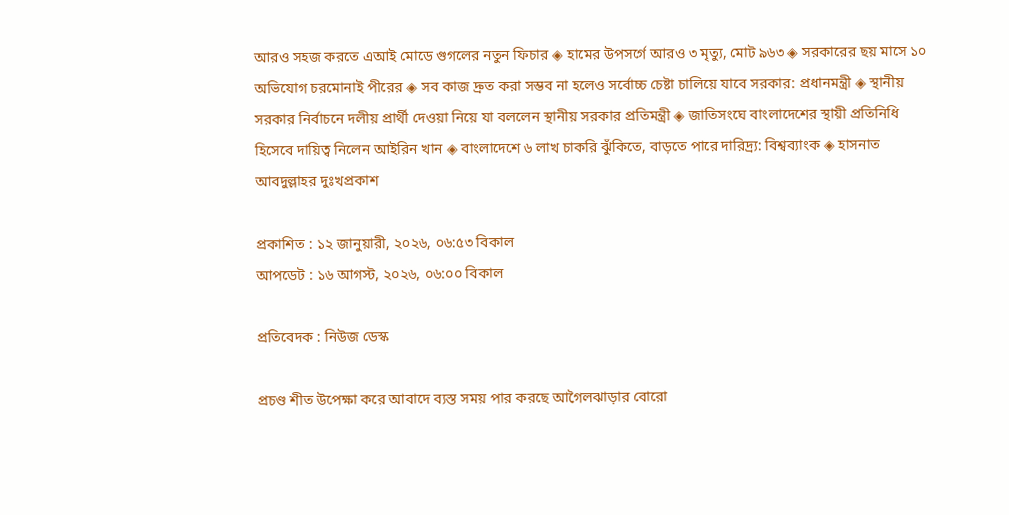আরও সহজ করতে এআই মোডে গুগলের নতুন ফিচার ◈ হামের উপসর্গে আরও ৩ মৃত্যু, মোট ৯৬৩ ◈ সরকারের ছয় মাসে ১০ অভিযোগ চরমোনাই পীরের ◈ সব কাজ দ্রুত করা সম্ভব না হলেও সর্বোচ্চ চেষ্টা চালিয়ে যাবে সরকার: প্রধানমন্ত্রী ◈ স্থানীয় সরকার নির্বাচনে দলীয় প্রার্থী দেওয়া নিয়ে যা বললেন স্থানীয় সরকার প্রতিমন্ত্রী ◈ জাতিসংঘে বাংলাদেশের স্থায়ী প্রতিনিধি হিসেবে দায়িত্ব নিলেন আইরিন খান ◈ বাংলাদেশে ৬ লাখ চাকরি ঝুঁকিতে, বাড়তে পারে দারিদ্র্য: বিশ্বব্যাংক ◈ হাসনাত আবদুল্লাহর দুঃখপ্রকাশ

প্রকাশিত : ১২ জানুয়ারী, ২০২৬, ০৬:৫৩ বিকাল
আপডেট : ১৬ আগস্ট, ২০২৬, ০৬:০০ বিকাল

প্রতিবেদক : নিউজ ডেস্ক

প্রচণ্ড শীত উপেক্ষা করে আবাদে ব্যস্ত সময় পার করছে আগৈলঝাড়ার বোরো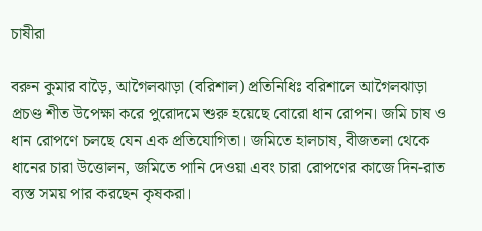চাষীরা

বরুন কুমার বাড়ৈ, আগৈলঝাড়া (বরিশাল) প্রতিনিধিঃ বরিশালে আগৈলঝাড়া  প্রচণ্ড শীত উপেক্ষা করে পুরোদমে শুরু হয়েছে বোরো ধান রোপন। জমি চাষ ও ধান রোপণে চলছে যেন এক প্রতিযোগিতা। জমিতে হালচাষ, বীজতলা থেকে ধানের চারা উত্তোলন, জমিতে পানি দেওয়া এবং চারা রোপণের কাজে দিন-রাত ব্যস্ত সময় পার করছেন কৃষকরা।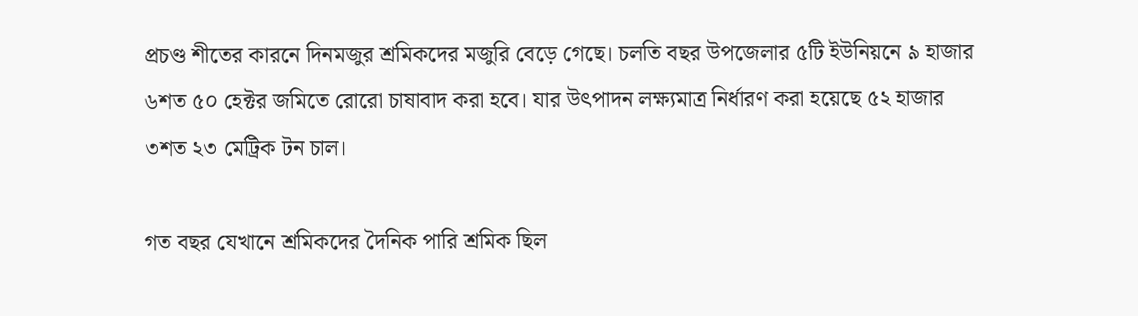প্রচণ্ড শীতের কারনে দিনমজুর শ্রমিকদের মজুরি বেড়ে গেছে। চলতি বছর উপজেলার ৫টি ইউনিয়নে ৯ হাজার ৬শত ৫০ হেক্টর জমিতে রোরো চাষাবাদ করা হবে। যার উৎপাদন লক্ষ্যমাত্র নির্ধারণ করা হয়েছে ৫২ হাজার ৩শত ২৩ মেট্রিক টন চাল।

গত বছর যেখানে শ্রমিকদের দৈনিক পারি শ্রমিক ছিল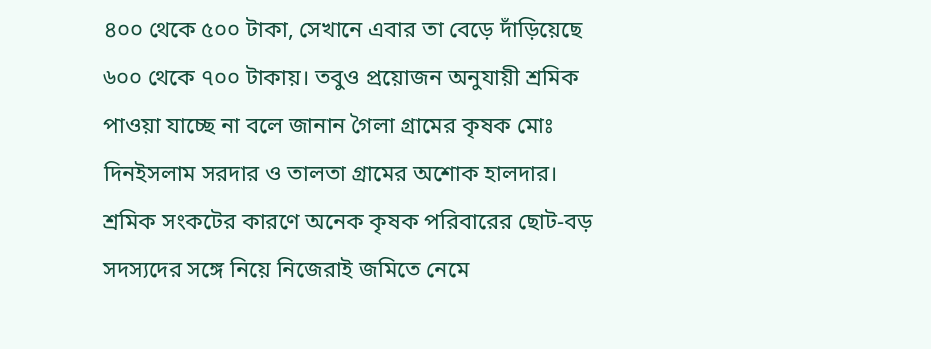৪০০ থেকে ৫০০ টাকা, সেখানে এবার তা বেড়ে দাঁড়িয়েছে ৬০০ থেকে ৭০০ টাকায়। তবুও প্রয়োজন অনুযায়ী শ্রমিক পাওয়া যাচ্ছে না বলে জানান গৈলা গ্রামের কৃষক মোঃ দিনইসলাম সরদার ও তালতা গ্রামের অশোক হালদার। শ্রমিক সংকটের কারণে অনেক কৃষক পরিবারের ছোট-বড় সদস্যদের সঙ্গে নিয়ে নিজেরাই জমিতে নেমে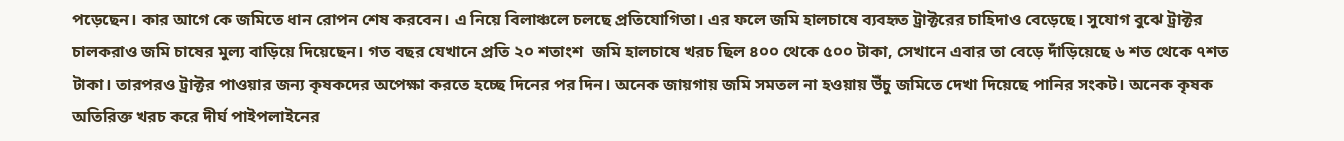পড়েছেন। কার আগে কে জমিতে ধান রোপন শেষ করবেন। এ নিয়ে বিলাঞ্চলে চলছে প্রতিযোগিতা। এর ফলে জমি হালচাষে ব্যবহৃত ট্রাক্টরের চাহিদাও বেড়েছে। সুযোগ বুঝে ট্রাক্টর চালকরাও জমি চাষের মুল্য বাড়িয়ে দিয়েছেন। গত বছর যেখানে প্রতি ২০ শতাংশ  জমি হালচাষে খরচ ছিল ৪০০ থেকে ৫০০ টাকা, সেখানে এবার তা বেড়ে দাঁড়িয়েছে ৬ শত থেকে ৭শত টাকা। তারপরও ট্রাক্টর পাওয়ার জন্য কৃষকদের অপেক্ষা করতে হচ্ছে দিনের পর দিন। অনেক জায়গায় জমি সমতল না হওয়ায় উঁচু জমিতে দেখা দিয়েছে পানির সংকট। অনেক কৃষক অতিরিক্ত খরচ করে দীর্ঘ পাইপলাইনের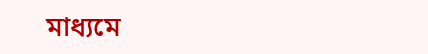মাধ্যমে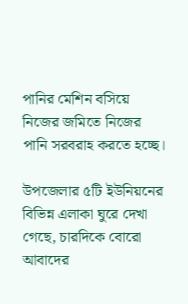পানির মেশিন বসিয়ে নিজের জমিতে নিজের পানি সরবরাহ করতে হচ্ছে।

উপজেলার ৫টি ইউনিয়নের বিভিন্ন এলাকা ঘুরে দেখা গেছে, চারদিকে বোরো আবাদের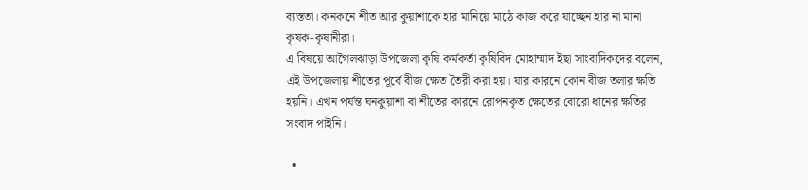ব্যস্ততা। কনকনে শীত আর কুয়াশাকে হার মানিয়ে মাঠে কাজ করে যাচ্ছেন হার না মানা কৃষক-কৃষানীরা।
এ বিষয়ে আগৈলঝাড়া উপজেলা কৃষি কর্মকর্তা কৃষিবিদ মোহাম্মাদ ইছা সাংবাদিকদের বলেন, এই উপজেলায় শীতের পূর্বে বীজ ক্ষেত তৈরী করা হয়। যার কারনে কোন বীজ তলার ক্ষতি হয়নি। এখন পর্যন্ত ঘনকুয়াশা বা শীতের কারনে রোপনকৃত ক্ষেতের বোরো ধানের ক্ষতির সংবাদ পাইনি।

  •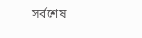সর্বশেষ